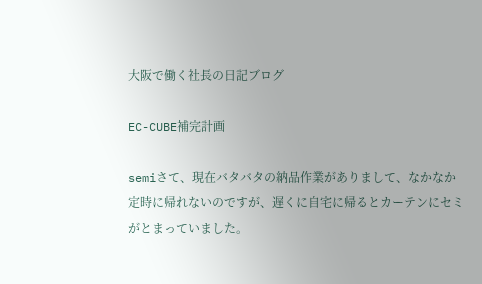大阪で働く社長の日記ブログ

EC-CUBE補完計画

semiさて、現在バタバタの納品作業がありまして、なかなか定時に帰れないのですが、遅くに自宅に帰るとカーテンにセミがとまっていました。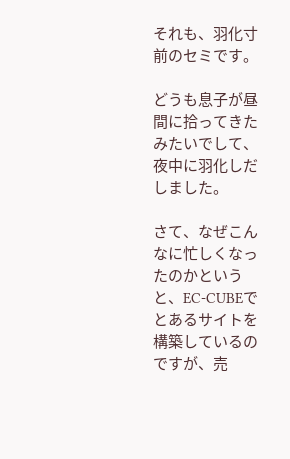それも、羽化寸前のセミです。

どうも息子が昼間に拾ってきたみたいでして、夜中に羽化しだしました。

さて、なぜこんなに忙しくなったのかというと、EC-CUBEでとあるサイトを構築しているのですが、売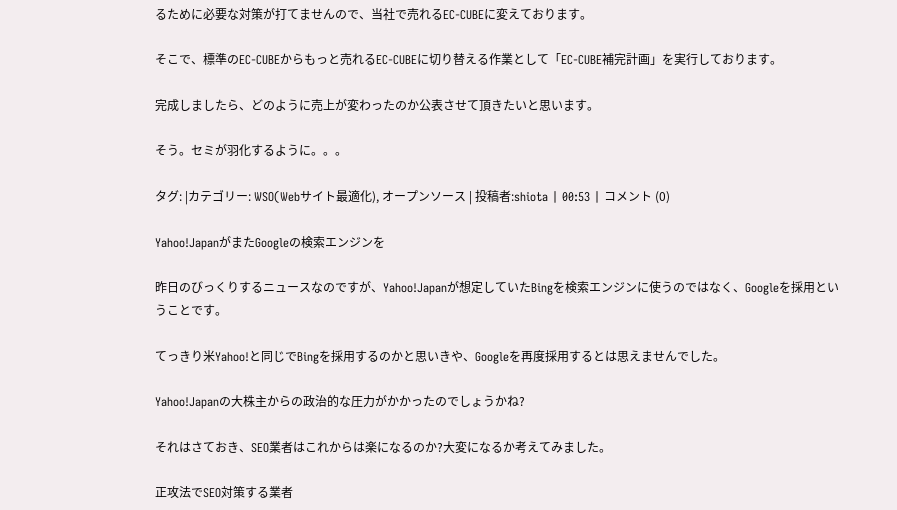るために必要な対策が打てませんので、当社で売れるEC-CUBEに変えております。

そこで、標準のEC-CUBEからもっと売れるEC-CUBEに切り替える作業として「EC-CUBE補完計画」を実行しております。

完成しましたら、どのように売上が変わったのか公表させて頂きたいと思います。

そう。セミが羽化するように。。。

タグ: |カテゴリー: WSO(Webサイト最適化), オープンソース | 投稿者:shiota | 00:53 | コメント (0)

Yahoo!JapanがまたGoogleの検索エンジンを

昨日のびっくりするニュースなのですが、Yahoo!Japanが想定していたBingを検索エンジンに使うのではなく、Googleを採用ということです。

てっきり米Yahoo!と同じでBingを採用するのかと思いきや、Googleを再度採用するとは思えませんでした。

Yahoo!Japanの大株主からの政治的な圧力がかかったのでしょうかね?

それはさておき、SEO業者はこれからは楽になるのか?大変になるか考えてみました。

正攻法でSEO対策する業者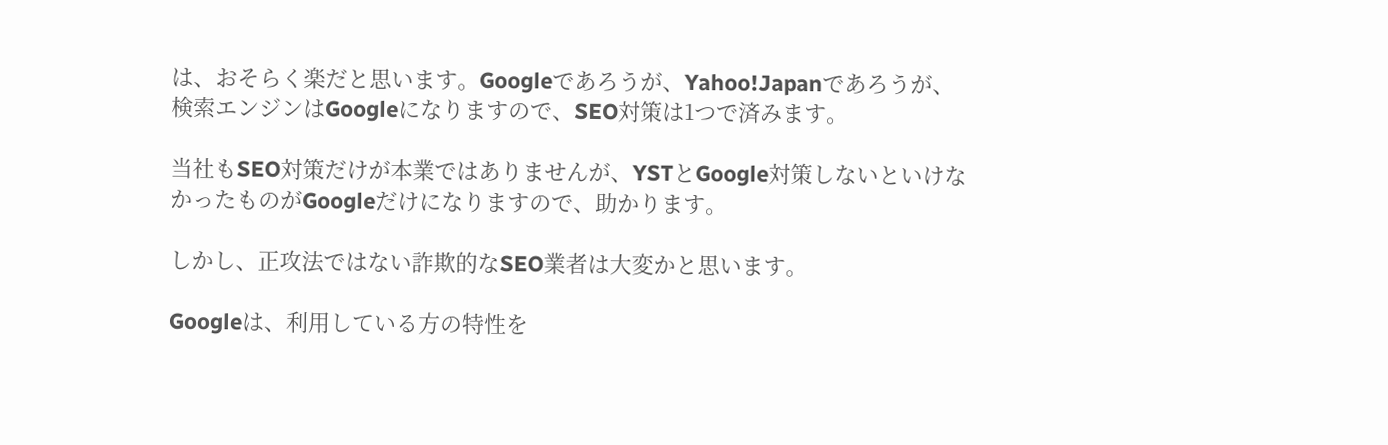は、おそらく楽だと思います。Googleであろうが、Yahoo!Japanであろうが、検索エンジンはGoogleになりますので、SEO対策は1つで済みます。

当社もSEO対策だけが本業ではありませんが、YSTとGoogle対策しないといけなかったものがGoogleだけになりますので、助かります。

しかし、正攻法ではない詐欺的なSEO業者は大変かと思います。

Googleは、利用している方の特性を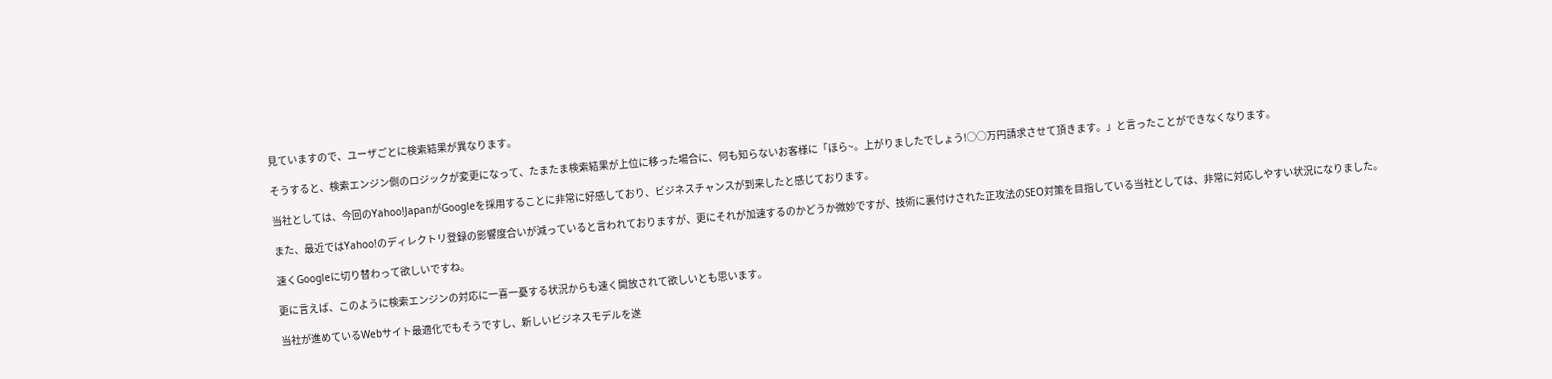見ていますので、ユーザごとに検索結果が異なります。

そうすると、検索エンジン側のロジックが変更になって、たまたま検索結果が上位に移った場合に、何も知らないお客様に「ほら~。上がりましたでしょう!○○万円請求させて頂きます。」と言ったことができなくなります。

当社としては、今回のYahoo!JapanがGoogleを採用することに非常に好感しており、ビジネスチャンスが到来したと感じております。

また、最近ではYahoo!のディレクトリ登録の影響度合いが減っていると言われておりますが、更にそれが加速するのかどうか微妙ですが、技術に裏付けされた正攻法のSEO対策を目指している当社としては、非常に対応しやすい状況になりました。

速くGoogleに切り替わって欲しいですね。

更に言えば、このように検索エンジンの対応に一喜一憂する状況からも速く開放されて欲しいとも思います。

当社が進めているWebサイト最適化でもそうですし、新しいビジネスモデルを遂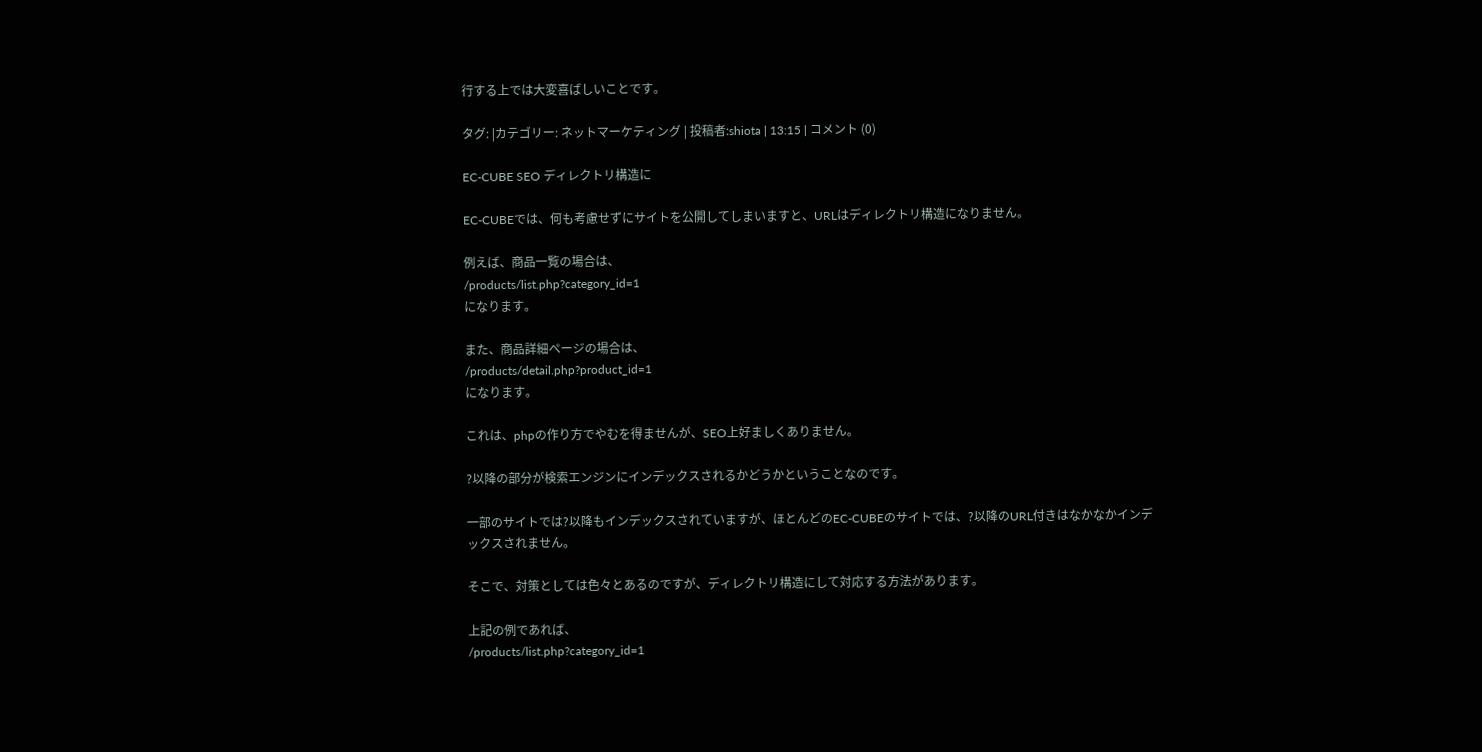行する上では大変喜ばしいことです。

タグ: |カテゴリー: ネットマーケティング | 投稿者:shiota | 13:15 | コメント (0)

EC-CUBE SEO ディレクトリ構造に

EC-CUBEでは、何も考慮せずにサイトを公開してしまいますと、URLはディレクトリ構造になりません。

例えば、商品一覧の場合は、
/products/list.php?category_id=1
になります。

また、商品詳細ページの場合は、
/products/detail.php?product_id=1
になります。

これは、phpの作り方でやむを得ませんが、SEO上好ましくありません。

?以降の部分が検索エンジンにインデックスされるかどうかということなのです。

一部のサイトでは?以降もインデックスされていますが、ほとんどのEC-CUBEのサイトでは、?以降のURL付きはなかなかインデックスされません。

そこで、対策としては色々とあるのですが、ディレクトリ構造にして対応する方法があります。

上記の例であれば、
/products/list.php?category_id=1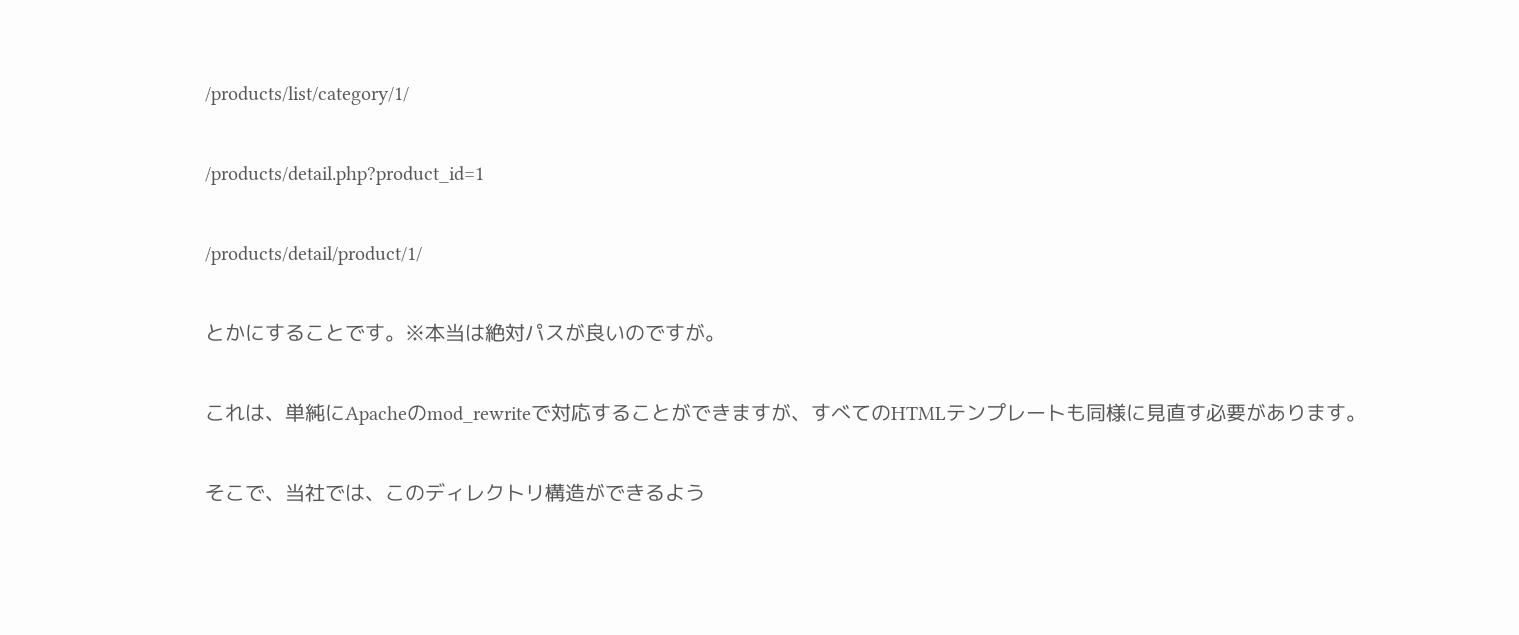/products/list/category/1/

/products/detail.php?product_id=1

/products/detail/product/1/

とかにすることです。※本当は絶対パスが良いのですが。

これは、単純にApacheのmod_rewriteで対応することができますが、すべてのHTMLテンプレートも同様に見直す必要があります。

そこで、当社では、このディレクトリ構造ができるよう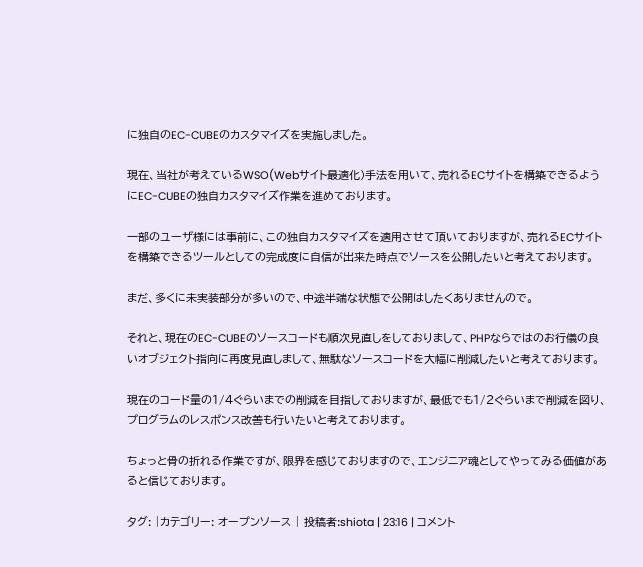に独自のEC-CUBEのカスタマイズを実施しました。

現在、当社が考えているWSO(Webサイト最適化)手法を用いて、売れるECサイトを構築できるようにEC-CUBEの独自カスタマイズ作業を進めております。

一部のユーザ様には事前に、この独自カスタマイズを適用させて頂いておりますが、売れるECサイトを構築できるツールとしての完成度に自信が出来た時点でソースを公開したいと考えております。

まだ、多くに未実装部分が多いので、中途半端な状態で公開はしたくありませんので。

それと、現在のEC-CUBEのソースコードも順次見直しをしておりまして、PHPならではのお行儀の良いオブジェクト指向に再度見直しまして、無駄なソースコードを大幅に削減したいと考えております。

現在のコード量の1/4ぐらいまでの削減を目指しておりますが、最低でも1/2ぐらいまで削減を図り、プログラムのレスポンス改善も行いたいと考えております。

ちょっと骨の折れる作業ですが、限界を感じておりますので、エンジニア魂としてやってみる価値があると信じております。

タグ: |カテゴリー: オープンソース | 投稿者:shiota | 23:16 | コメント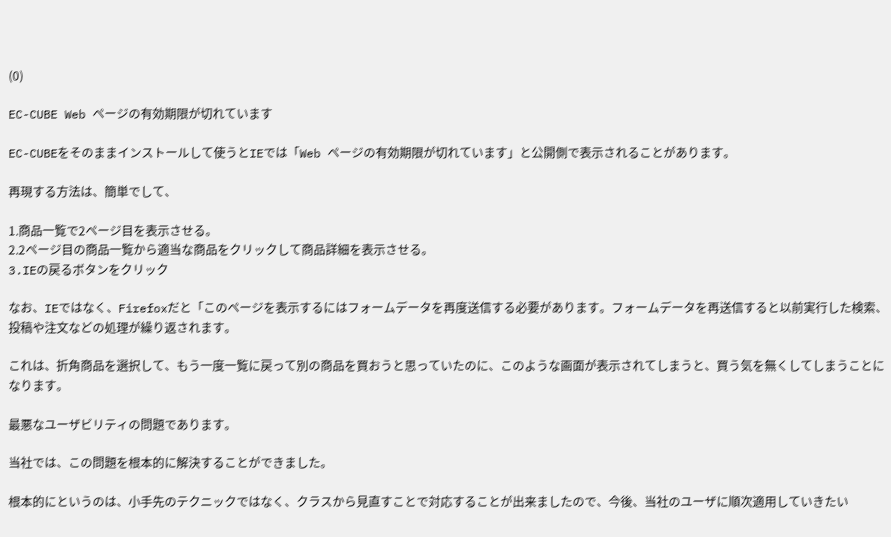(0)

EC-CUBE Web ページの有効期限が切れています

EC-CUBEをそのままインストールして使うとIEでは「Web ページの有効期限が切れています」と公開側で表示されることがあります。

再現する方法は、簡単でして、

1.商品一覧で2ページ目を表示させる。
2.2ページ目の商品一覧から適当な商品をクリックして商品詳細を表示させる。
3.IEの戻るボタンをクリック

なお、IEではなく、Firefoxだと「このページを表示するにはフォームデータを再度送信する必要があります。フォームデータを再送信すると以前実行した検索、投稿や注文などの処理が繰り返されます。

これは、折角商品を選択して、もう一度一覧に戻って別の商品を買おうと思っていたのに、このような画面が表示されてしまうと、買う気を無くしてしまうことになります。

最悪なユーザビリティの問題であります。

当社では、この問題を根本的に解決することができました。

根本的にというのは、小手先のテクニックではなく、クラスから見直すことで対応することが出来ましたので、今後、当社のユーザに順次適用していきたい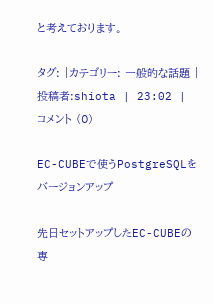と考えております。

タグ: |カテゴリー: 一般的な話題 | 投稿者:shiota | 23:02 | コメント (0)

EC-CUBEで使うPostgreSQLをバージョンアップ

先日セットアップしたEC-CUBEの専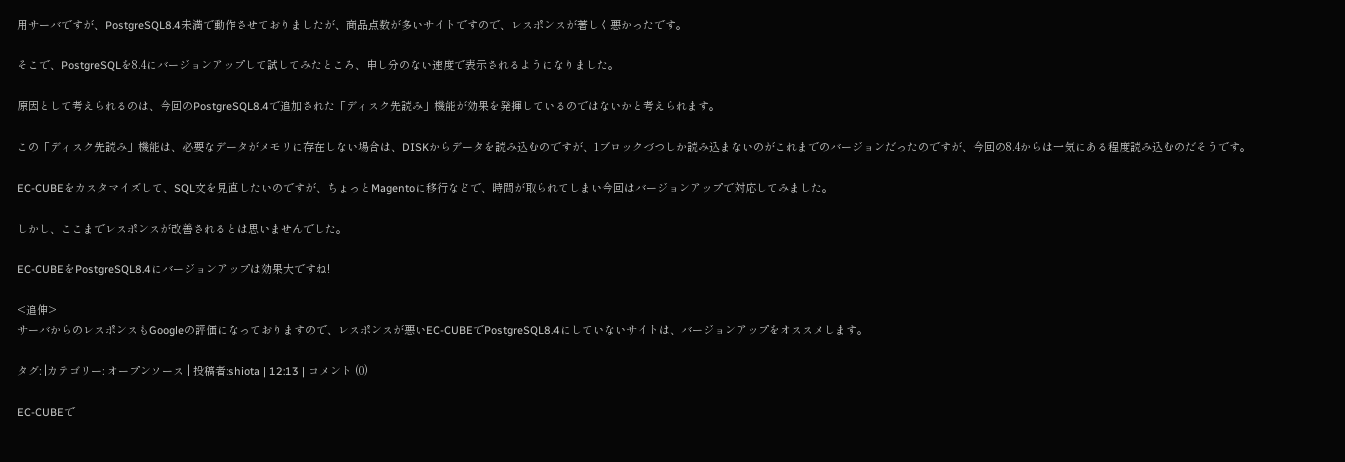用サーバですが、PostgreSQL8.4未満で動作させておりましたが、商品点数が多いサイトですので、レスポンスが著しく悪かったです。

そこで、PostgreSQLを8.4にバージョンアップして試してみたところ、申し分のない速度で表示されるようになりました。

原因として考えられるのは、今回のPostgreSQL8.4で追加された「ディスク先読み」機能が効果を発揮しているのではないかと考えられます。

この「ディスク先読み」機能は、必要なデータがメモリに存在しない場合は、DISKからデータを読み込むのですが、1ブロックづつしか読み込まないのがこれまでのバージョンだったのですが、今回の8.4からは一気にある程度読み込むのだそうです。

EC-CUBEをカスタマイズして、SQL文を見直したいのですが、ちょっとMagentoに移行などで、時間が取られてしまい今回はバージョンアップで対応してみました。

しかし、ここまでレスポンスが改善されるとは思いませんでした。

EC-CUBEをPostgreSQL8.4にバージョンアップは効果大ですね!

<追伸>
サーバからのレスポンスもGoogleの評価になっておりますので、レスポンスが悪いEC-CUBEでPostgreSQL8.4にしていないサイトは、バージョンアップをオススメします。

タグ: |カテゴリー: オープンソース | 投稿者:shiota | 12:13 | コメント (0)

EC-CUBEで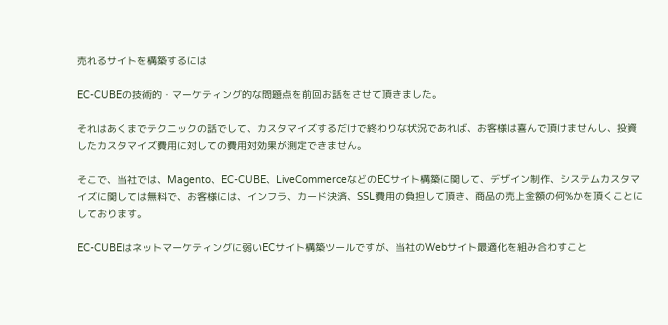売れるサイトを構築するには

EC-CUBEの技術的・マーケティング的な問題点を前回お話をさせて頂きました。

それはあくまでテクニックの話でして、カスタマイズするだけで終わりな状況であれば、お客様は喜んで頂けませんし、投資したカスタマイズ費用に対しての費用対効果が測定できません。

そこで、当社では、Magento、EC-CUBE、LiveCommerceなどのECサイト構築に関して、デザイン制作、システムカスタマイズに関しては無料で、お客様には、インフラ、カード決済、SSL費用の負担して頂き、商品の売上金額の何%かを頂くことにしております。

EC-CUBEはネットマーケティングに弱いECサイト構築ツールですが、当社のWebサイト最適化を組み合わすこと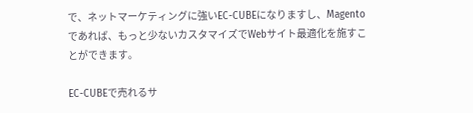で、ネットマーケティングに強いEC-CUBEになりますし、Magentoであれば、もっと少ないカスタマイズでWebサイト最適化を施すことができます。

EC-CUBEで売れるサ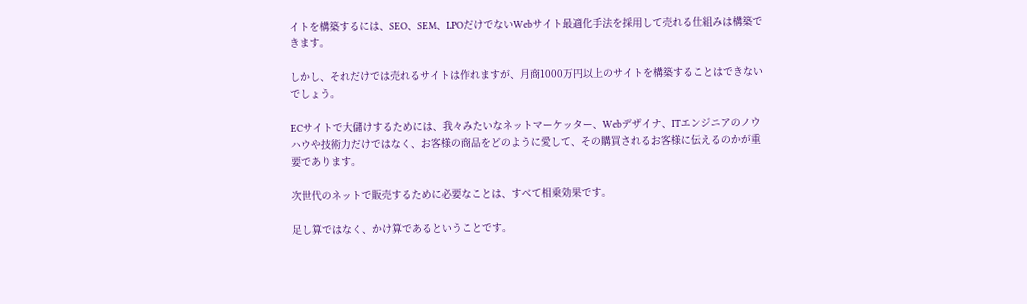イトを構築するには、SEO、SEM、LPOだけでないWebサイト最適化手法を採用して売れる仕組みは構築できます。

しかし、それだけでは売れるサイトは作れますが、月商1000万円以上のサイトを構築することはできないでしょう。

ECサイトで大儲けするためには、我々みたいなネットマーケッター、Webデザイナ、ITエンジニアのノウハウや技術力だけではなく、お客様の商品をどのように愛して、その購買されるお客様に伝えるのかが重要であります。

次世代のネットで販売するために必要なことは、すべて相乗効果です。

足し算ではなく、かけ算であるということです。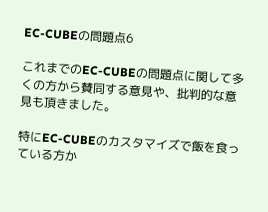EC-CUBEの問題点6

これまでのEC-CUBEの問題点に関して多くの方から賛同する意見や、批判的な意見も頂きました。

特にEC-CUBEのカスタマイズで飯を食っている方か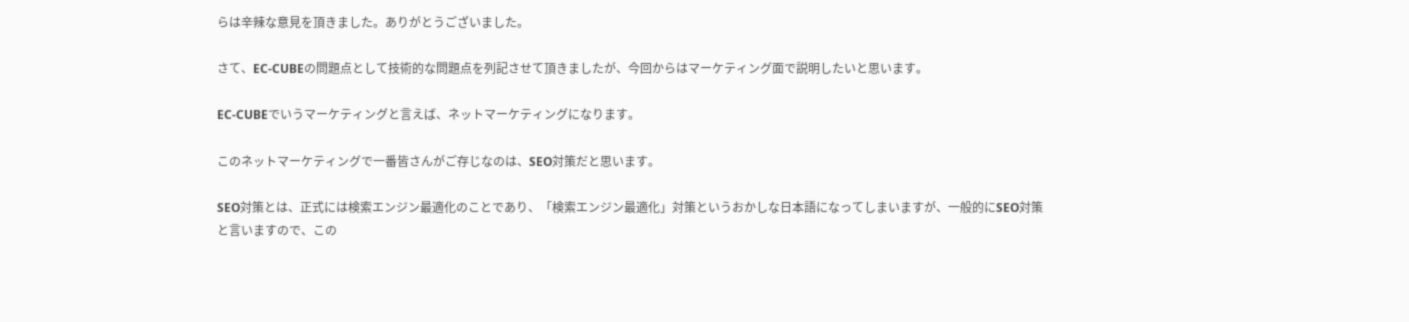らは辛辣な意見を頂きました。ありがとうございました。

さて、EC-CUBEの問題点として技術的な問題点を列記させて頂きましたが、今回からはマーケティング面で説明したいと思います。

EC-CUBEでいうマーケティングと言えば、ネットマーケティングになります。

このネットマーケティングで一番皆さんがご存じなのは、SEO対策だと思います。

SEO対策とは、正式には検索エンジン最適化のことであり、「検索エンジン最適化」対策というおかしな日本語になってしまいますが、一般的にSEO対策と言いますので、この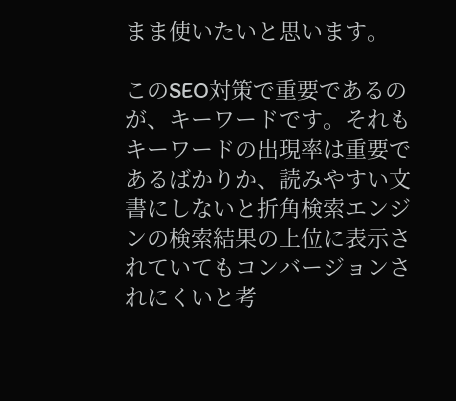まま使いたいと思います。

このSEO対策で重要であるのが、キーワードです。それもキーワードの出現率は重要であるばかりか、読みやすい文書にしないと折角検索エンジンの検索結果の上位に表示されていてもコンバージョンされにくいと考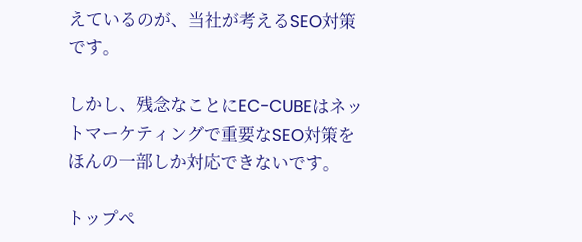えているのが、当社が考えるSEO対策です。

しかし、残念なことにEC-CUBEはネットマーケティングで重要なSEO対策をほんの一部しか対応できないです。

トップペ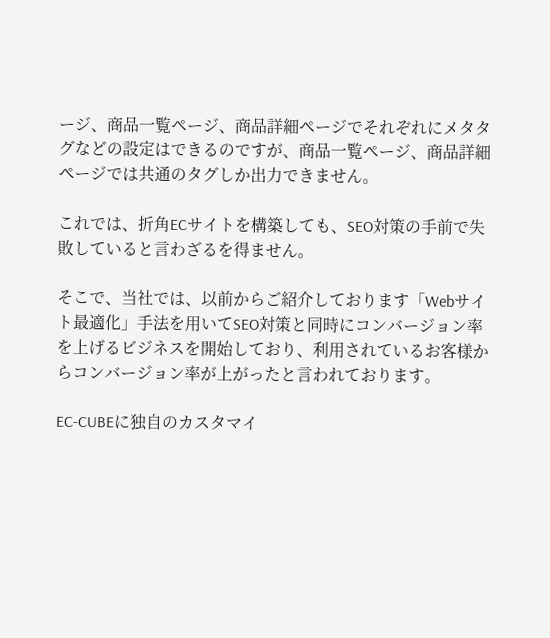ージ、商品一覧ページ、商品詳細ページでそれぞれにメタタグなどの設定はできるのですが、商品一覧ページ、商品詳細ページでは共通のタグしか出力できません。

これでは、折角ECサイトを構築しても、SEO対策の手前で失敗していると言わざるを得ません。

そこで、当社では、以前からご紹介しております「Webサイト最適化」手法を用いてSEO対策と同時にコンバージョン率を上げるビジネスを開始しており、利用されているお客様からコンバージョン率が上がったと言われております。

EC-CUBEに独自のカスタマイ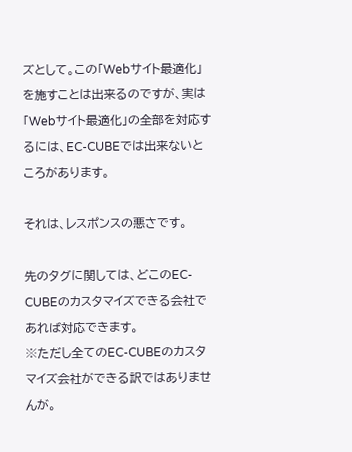ズとして。この「Webサイト最適化」を施すことは出来るのですが、実は「Webサイト最適化」の全部を対応するには、EC-CUBEでは出来ないところがあります。

それは、レスポンスの悪さです。

先のタグに関しては、どこのEC-CUBEのカスタマイズできる会社であれば対応できます。
※ただし全てのEC-CUBEのカスタマイズ会社ができる訳ではありませんが。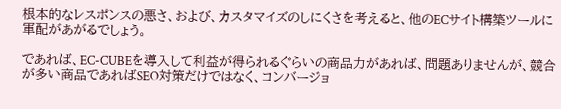根本的なレスポンスの悪さ、および、カスタマイズのしにくさを考えると、他のECサイト構築ツールに軍配があがるでしょう。

であれば、EC-CUBEを導入して利益が得られるぐらいの商品力があれば、問題ありませんが、競合が多い商品であればSEO対策だけではなく、コンバージョ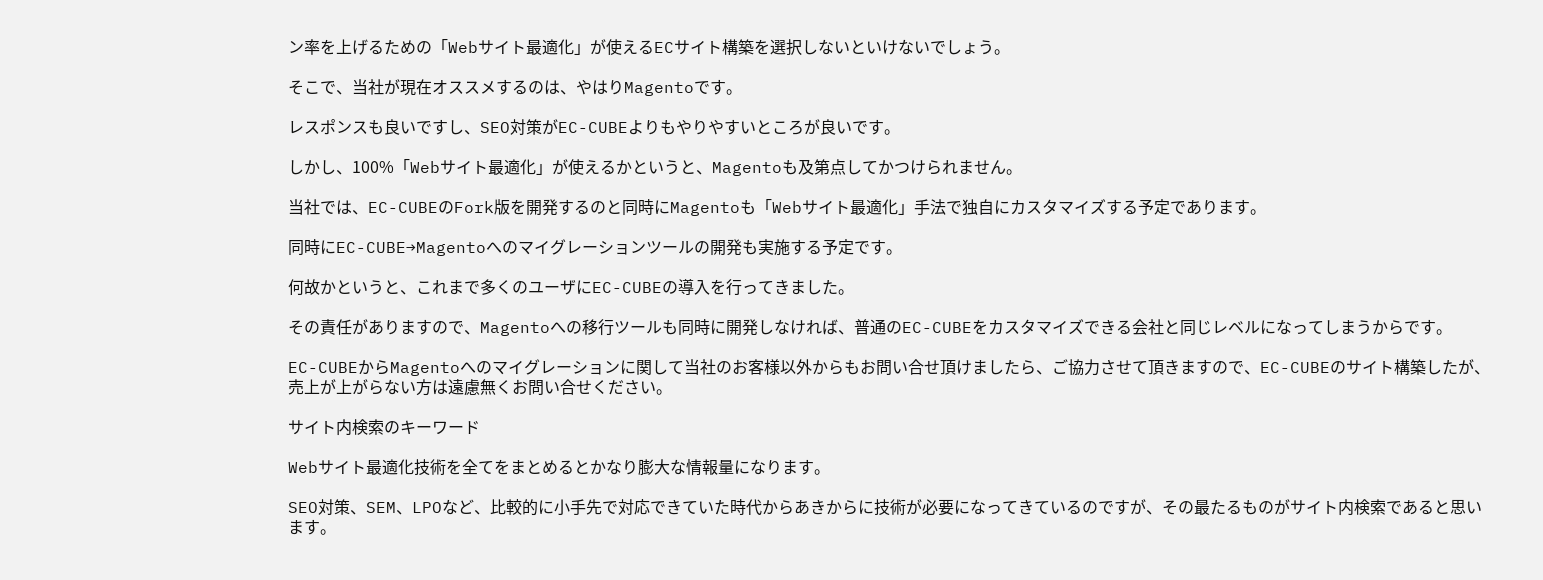ン率を上げるための「Webサイト最適化」が使えるECサイト構築を選択しないといけないでしょう。

そこで、当社が現在オススメするのは、やはりMagentoです。

レスポンスも良いですし、SEO対策がEC-CUBEよりもやりやすいところが良いです。

しかし、100%「Webサイト最適化」が使えるかというと、Magentoも及第点してかつけられません。

当社では、EC-CUBEのFork版を開発するのと同時にMagentoも「Webサイト最適化」手法で独自にカスタマイズする予定であります。

同時にEC-CUBE→Magentoへのマイグレーションツールの開発も実施する予定です。

何故かというと、これまで多くのユーザにEC-CUBEの導入を行ってきました。

その責任がありますので、Magentoへの移行ツールも同時に開発しなければ、普通のEC-CUBEをカスタマイズできる会社と同じレベルになってしまうからです。

EC-CUBEからMagentoへのマイグレーションに関して当社のお客様以外からもお問い合せ頂けましたら、ご協力させて頂きますので、EC-CUBEのサイト構築したが、売上が上がらない方は遠慮無くお問い合せください。

サイト内検索のキーワード

Webサイト最適化技術を全てをまとめるとかなり膨大な情報量になります。

SEO対策、SEM、LPOなど、比較的に小手先で対応できていた時代からあきからに技術が必要になってきているのですが、その最たるものがサイト内検索であると思います。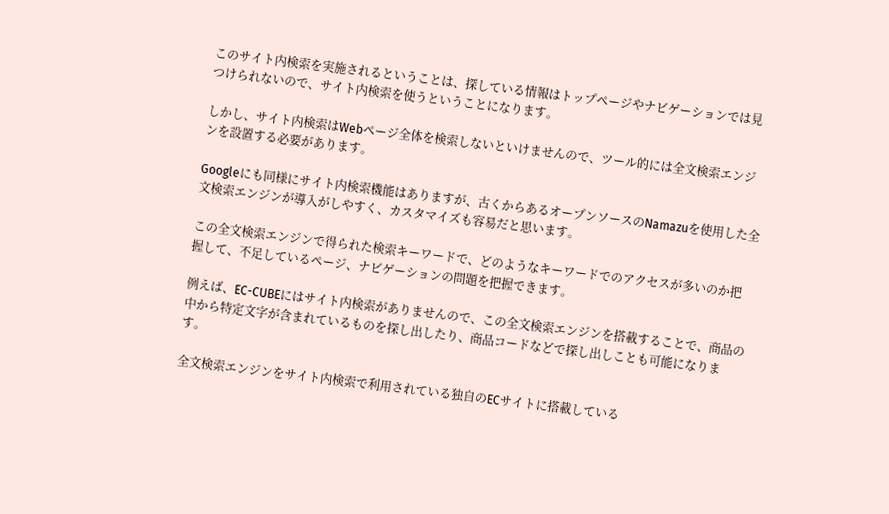このサイト内検索を実施されるということは、探している情報はトップページやナビゲーションでは見つけられないので、サイト内検索を使うということになります。

しかし、サイト内検索はWebページ全体を検索しないといけませんので、ツール的には全文検索エンジンを設置する必要があります。

Googleにも同様にサイト内検索機能はありますが、古くからあるオープンソースのNamazuを使用した全文検索エンジンが導入がしやすく、カスタマイズも容易だと思います。

この全文検索エンジンで得られた検索キーワードで、どのようなキーワードでのアクセスが多いのか把握して、不足しているページ、ナビゲーションの問題を把握できます。

例えば、EC-CUBEにはサイト内検索がありませんので、この全文検索エンジンを搭載することで、商品の中から特定文字が含まれているものを探し出したり、商品コードなどで探し出しことも可能になります。

全文検索エンジンをサイト内検索で利用されている独自のECサイトに搭載している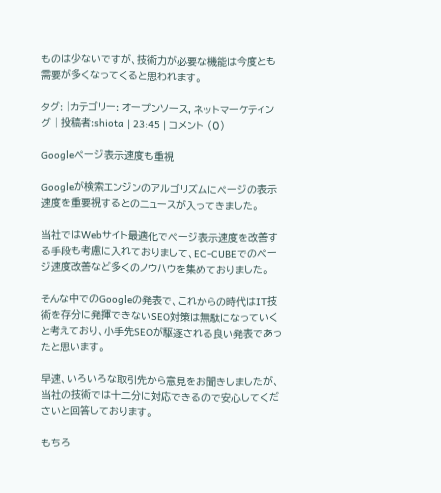ものは少ないですが、技術力が必要な機能は今度とも需要が多くなってくると思われます。

タグ: |カテゴリー: オープンソース, ネットマーケティング | 投稿者:shiota | 23:45 | コメント (0)

Googleページ表示速度も重視

Googleが検索エンジンのアルゴリズムにページの表示速度を重要視するとのニュースが入ってきました。

当社ではWebサイト最適化でページ表示速度を改善する手段も考慮に入れておりまして、EC-CUBEでのページ速度改善など多くのノウハウを集めておりました。

そんな中でのGoogleの発表で、これからの時代はIT技術を存分に発揮できないSEO対策は無駄になっていくと考えており、小手先SEOが駆逐される良い発表であったと思います。

早速、いろいろな取引先から意見をお聞きしましたが、当社の技術では十二分に対応できるので安心してくださいと回答しております。

もちろ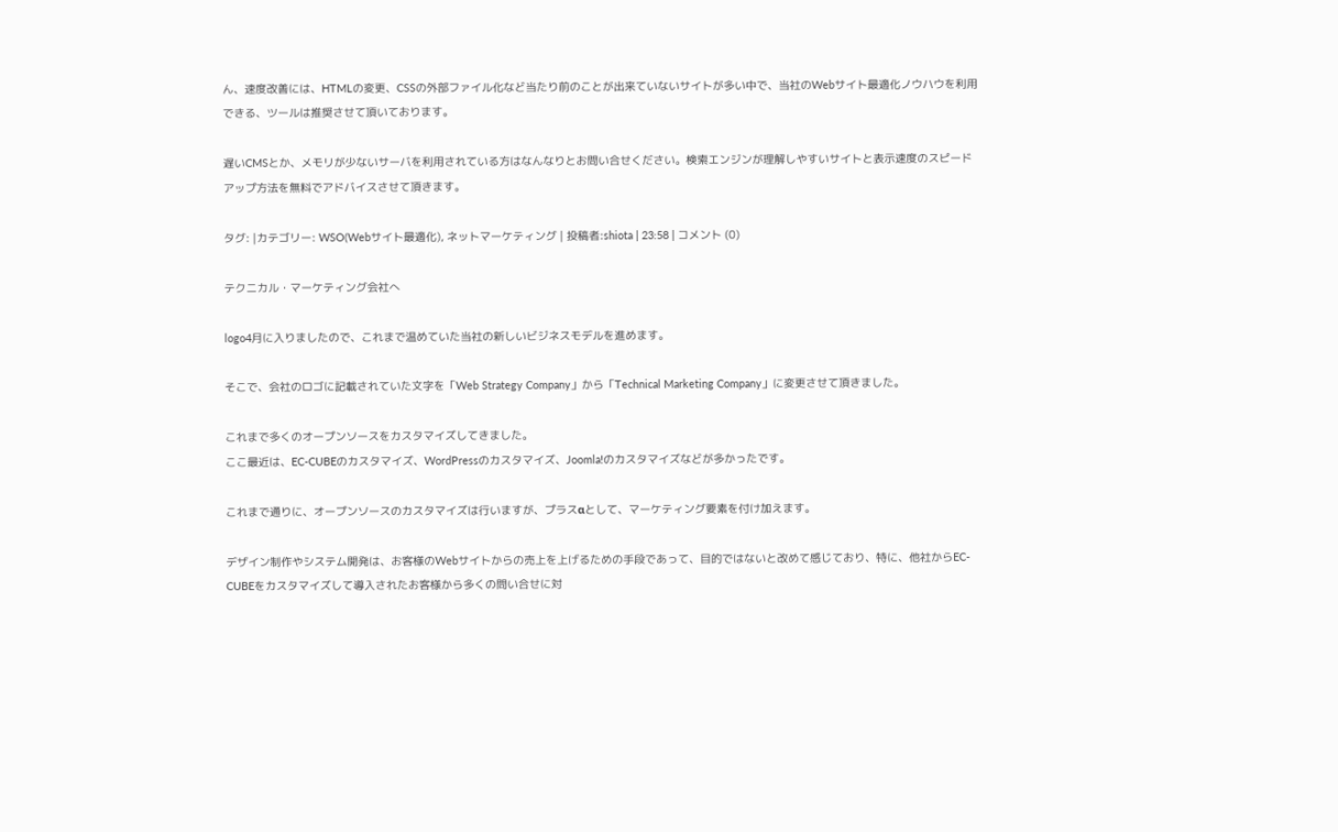ん、速度改善には、HTMLの変更、CSSの外部ファイル化など当たり前のことが出来ていないサイトが多い中で、当社のWebサイト最適化ノウハウを利用できる、ツールは推奨させて頂いております。

遅いCMSとか、メモリが少ないサーバを利用されている方はなんなりとお問い合せください。検索エンジンが理解しやすいサイトと表示速度のスピードアップ方法を無料でアドバイスさせて頂きます。

タグ: |カテゴリー: WSO(Webサイト最適化), ネットマーケティング | 投稿者:shiota | 23:58 | コメント (0)

テクニカル・マーケティング会社へ

logo4月に入りましたので、これまで温めていた当社の新しいビジネスモデルを進めます。

そこで、会社のロゴに記載されていた文字を「Web Strategy Company」から「Technical Marketing Company」に変更させて頂きました。

これまで多くのオープンソースをカスタマイズしてきました。
ここ最近は、EC-CUBEのカスタマイズ、WordPressのカスタマイズ、Joomla!のカスタマイズなどが多かったです。

これまで通りに、オープンソースのカスタマイズは行いますが、プラスαとして、マーケティング要素を付け加えます。

デザイン制作やシステム開発は、お客様のWebサイトからの売上を上げるための手段であって、目的ではないと改めて感じており、特に、他社からEC-CUBEをカスタマイズして導入されたお客様から多くの問い合せに対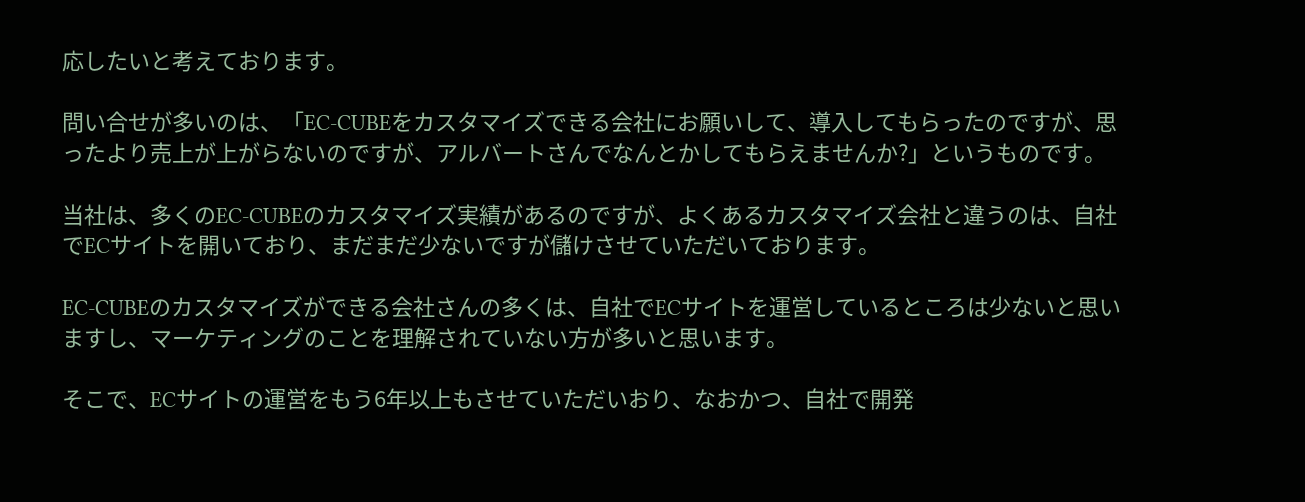応したいと考えております。

問い合せが多いのは、「EC-CUBEをカスタマイズできる会社にお願いして、導入してもらったのですが、思ったより売上が上がらないのですが、アルバートさんでなんとかしてもらえませんか?」というものです。

当社は、多くのEC-CUBEのカスタマイズ実績があるのですが、よくあるカスタマイズ会社と違うのは、自社でECサイトを開いており、まだまだ少ないですが儲けさせていただいております。

EC-CUBEのカスタマイズができる会社さんの多くは、自社でECサイトを運営しているところは少ないと思いますし、マーケティングのことを理解されていない方が多いと思います。

そこで、ECサイトの運営をもう6年以上もさせていただいおり、なおかつ、自社で開発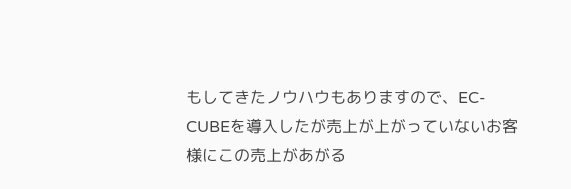もしてきたノウハウもありますので、EC-CUBEを導入したが売上が上がっていないお客様にこの売上があがる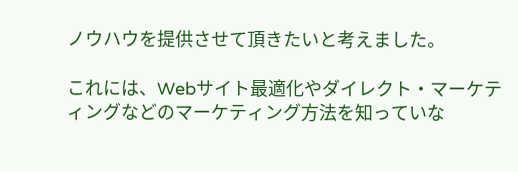ノウハウを提供させて頂きたいと考えました。

これには、Webサイト最適化やダイレクト・マーケティングなどのマーケティング方法を知っていな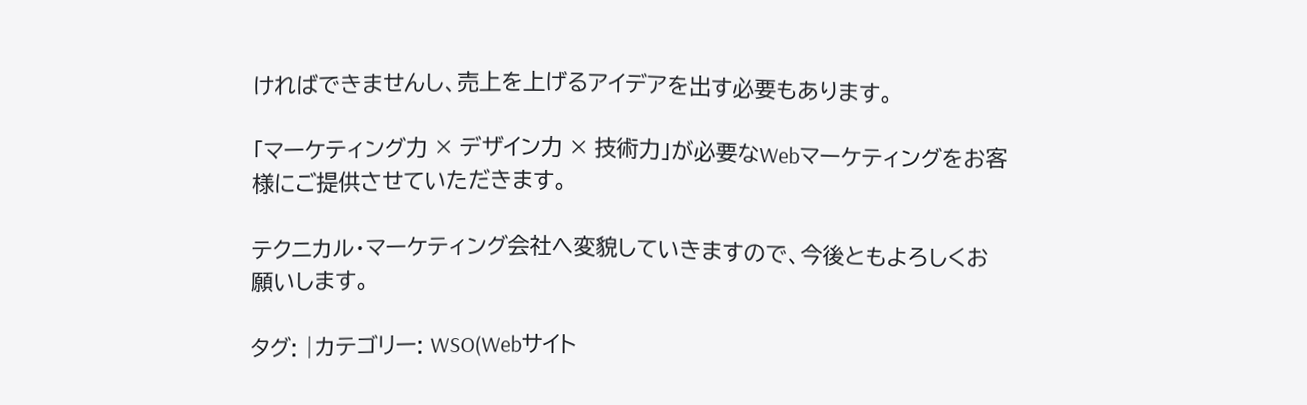ければできませんし、売上を上げるアイデアを出す必要もあります。

「マーケティング力 × デザイン力 × 技術力」が必要なWebマーケティングをお客様にご提供させていただきます。

テクニカル・マーケティング会社へ変貌していきますので、今後ともよろしくお願いします。

タグ: |カテゴリー: WSO(Webサイト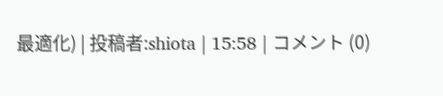最適化) | 投稿者:shiota | 15:58 | コメント (0)